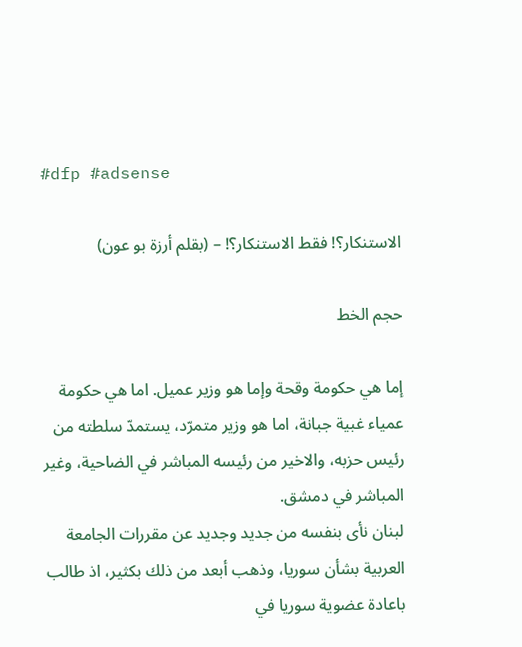#dfp #adsense

الاستنكار؟! فقط الاستنكار؟! – (بقلم أرزة بو عون)

حجم الخط

إما هي حكومة وقحة وإما هو وزير عميل. اما هي حكومة عمياء غبية جبانة، اما هو وزير متمرّد، يستمدّ سلطته من رئيس حزبه، والاخير من رئيسه المباشر في الضاحية، وغير المباشر في دمشق.
لبنان نأى بنفسه من جديد وجديد عن مقررات الجامعة العربية بشأن سوريا، وذهب أبعد من ذلك بكثير، اذ طالب باعادة عضوية سوريا في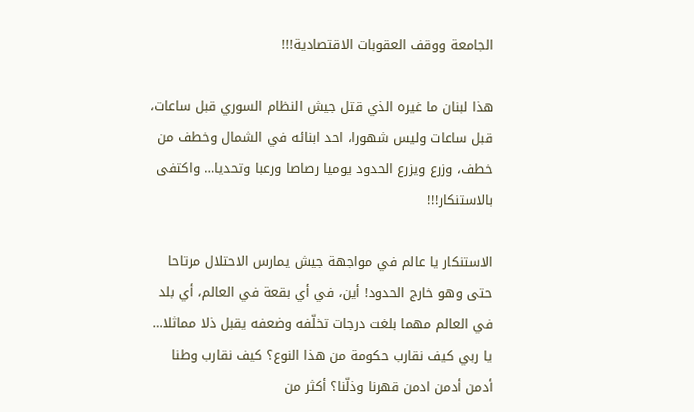الجامعة ووقف العقوبات الاقتصادية!!!

هذا لبنان ما غيره الذي قتل جيش النظام السوري قبل ساعات، قبل ساعات وليس شهورا، احد ابنائه في الشمال وخطف من خطف، وزرع ويزرع الحدود يوميا رصاصا ورعبا وتحديا… واكتفى بالاستنكار!!!

الاستنكار يا عالم في مواجهة جيش يمارس الاحتلال مرتاحا حتى وهو خارج الحدود! أين، في أي بقعة في العالم، أي بلد في العالم مهما بلغت درجات تخلّفه وضعفه يقبل ذلا مماثلا… يا ربي كيف نقارب حكومة من هذا النوع؟ كيف نقارب وطنا أدمن أدمن ادمن قهرنا وذلّنا؟ أكثر من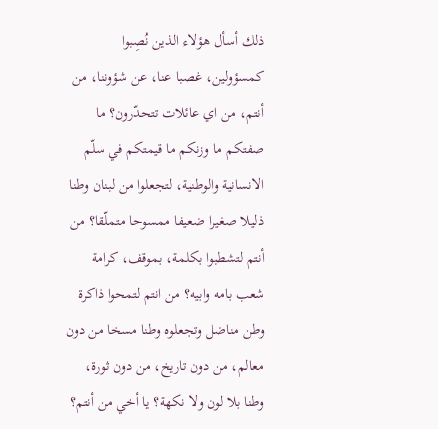ذلك أسأل هؤلاء الذين نُصِبوا كمسؤولين، غصبا عنا، عن شؤوننا، من أنتم، من اي عائلات تتحدّرون؟ ما صفتكم ما وزنكم ما قيمتكم في سلّم الانسانية والوطنية، لتجعلوا من لبنان وطنا ذليلا صغيرا ضعيفا ممسوحا متملّقا؟ من أنتم لتشطبوا بكلمة، بموقف، كرامة شعب بامه وابيه؟ من انتم لتمحوا ذاكرة وطن مناضل وتجعلوه وطنا مسخا من دون معالم، من دون تاريخ، من دون ثورة، وطنا بلا لون ولا نكهة؟ يا أخي من أنتم؟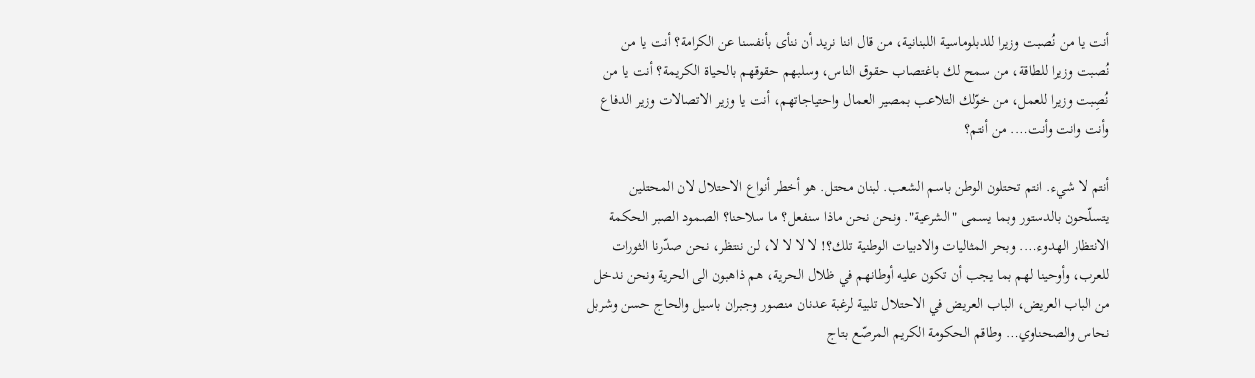أنت يا من نُصبت وزيرا للدبلوماسية اللبنانية، من قال اننا نريد أن ننأى بأنفسنا عن الكرامة؟ أنت يا من نُصبت وزيرا للطاقة، من سمح لك باغتصاب حقوق الناس، وسلبهم حقوقهم بالحياة الكريمة؟ أنت يا من نُصِبت وزيرا للعمل، من خوّلك التلاعب بمصير العمال واحتياجاتهم، أنت يا وزير الاتصالات وزير الدفاع وأنت وانت وأنت…. من أنتم؟

أنتم لا شيء. انتم تحتلون الوطن باسم الشعب. لبنان محتل. هو أخطر أنواع الاحتلال لان المحتلين يتسلّحون بالدستور وبما يسمى "الشرعية". ونحن نحن ماذا سنفعل؟ ما سلاحنا؟ الصمود الصبر الحكمة الانتظار الهدوء…. وبحر المثاليات والادبيات الوطنية تلك؟! لا لا لا لا، لن ننتظر، نحن صدّرنا الثورات للعرب، وأوحينا لهم بما يجب أن تكون عليه أوطانهم في ظلال الحرية، هم ذاهبون الى الحرية ونحن ندخل من الباب العريض، الباب العريض في الاحتلال تلبية لرغبة عدنان منصور وجبران باسيل والحاج حسن وشربل نحاس والصحناوي… وطاقم الحكومة الكريم المرصّع بتاج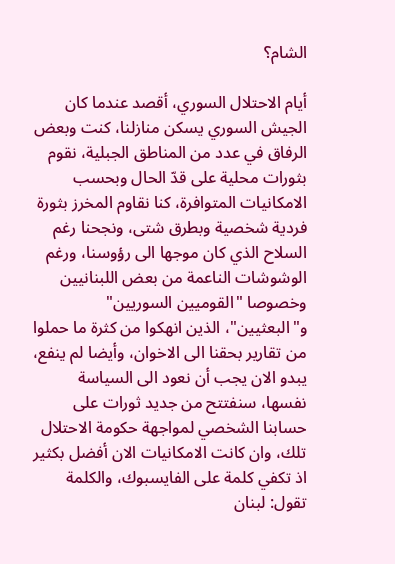الشام؟

أيام الاحتلال السوري، أقصد عندما كان الجيش السوري يسكن منازلنا، كنت وبعض الرفاق في عدد من المناطق الجبلية، نقوم بثورات محلية على قدّ الحال وبحسب الامكانيات المتوافرة، كنا نقاوم المخرز بثورة فردية شخصية وبطرق شتى، ونجحنا رغم السلاح الذي كان موجها الى رؤوسنا، ورغم الوشوشات الناعمة من بعض اللبنانيين وخصوصا "القوميين السوريين" و"البعثيين"، الذين انهكوا من كثرة ما حملوا من تقارير بحقنا الى الاخوان، وأيضا لم ينفع، يبدو الان يجب أن نعود الى السياسة نفسها، سنفتتح من جديد ثورات على حسابنا الشخصي لمواجهة حكومة الاحتلال تلك، وان كانت الامكانيات الان أفضل بكثير اذ تكفي كلمة على الفايسبوك، والكلمة تقول: لبنان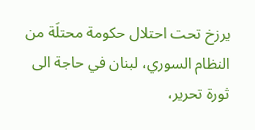يرزخ تحت احتلال حكومة محتلَة من النظام السوري، لبنان في حاجة الى ثورة تحرير،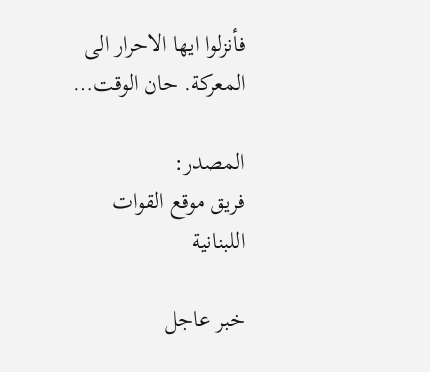فأنزلوا ايها الاحرار الى المعركة. حان الوقت…

المصدر:
فريق موقع القوات اللبنانية

خبر عاجل